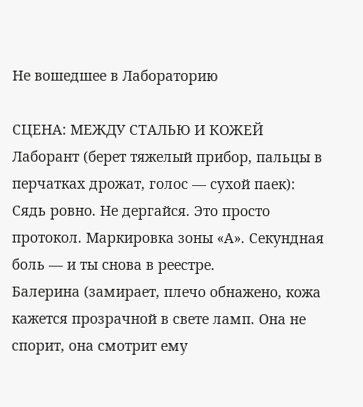Не вошедшее в Лабораторию

СЦЕНА: МЕЖДУ СТАЛЬЮ И КОЖЕЙ
Лаборант (берет тяжелый прибор, пальцы в перчатках дрожат, голос — сухой паек):
Сядь ровно. Не дергайся. Это просто протокол. Маркировка зоны «А». Секундная боль — и ты снова в реестре.
Балерина (замирает, плечо обнажено, кожа кажется прозрачной в свете ламп. Она не спорит, она смотрит ему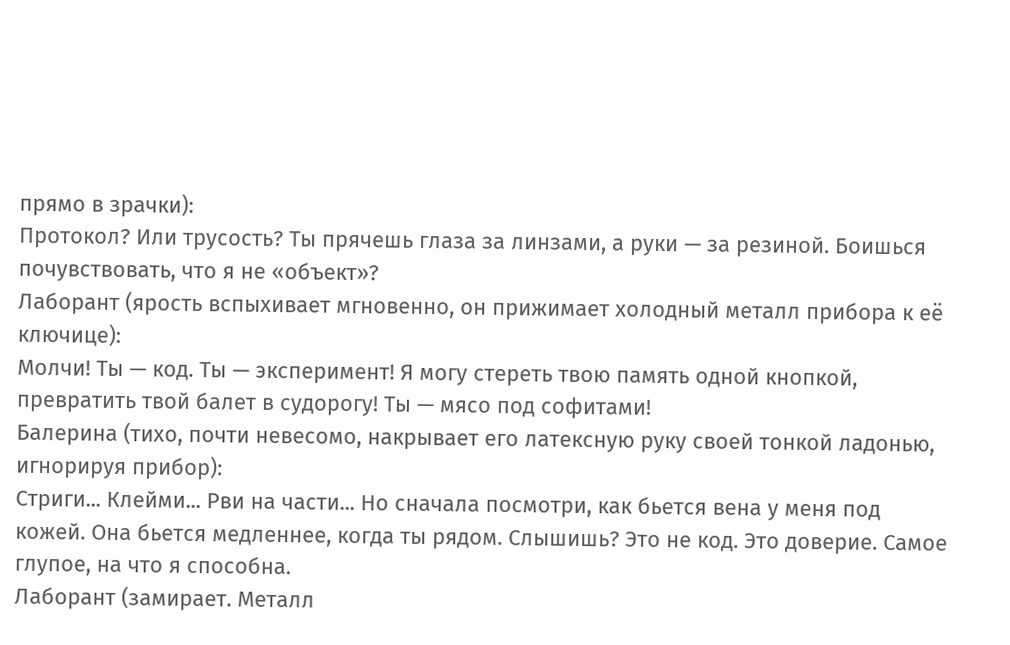прямо в зрачки):
Протокол? Или трусость? Ты прячешь глаза за линзами, а руки — за резиной. Боишься почувствовать, что я не «объект»?
Лаборант (ярость вспыхивает мгновенно, он прижимает холодный металл прибора к её ключице):
Молчи! Ты — код. Ты — эксперимент! Я могу стереть твою память одной кнопкой, превратить твой балет в судорогу! Ты — мясо под софитами!
Балерина (тихо, почти невесомо, накрывает его латексную руку своей тонкой ладонью, игнорируя прибор):
Стриги... Клейми... Рви на части... Но сначала посмотри, как бьется вена у меня под кожей. Она бьется медленнее, когда ты рядом. Слышишь? Это не код. Это доверие. Самое глупое, на что я способна.
Лаборант (замирает. Металл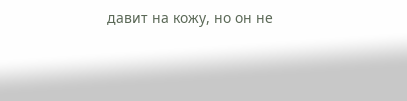давит на кожу, но он не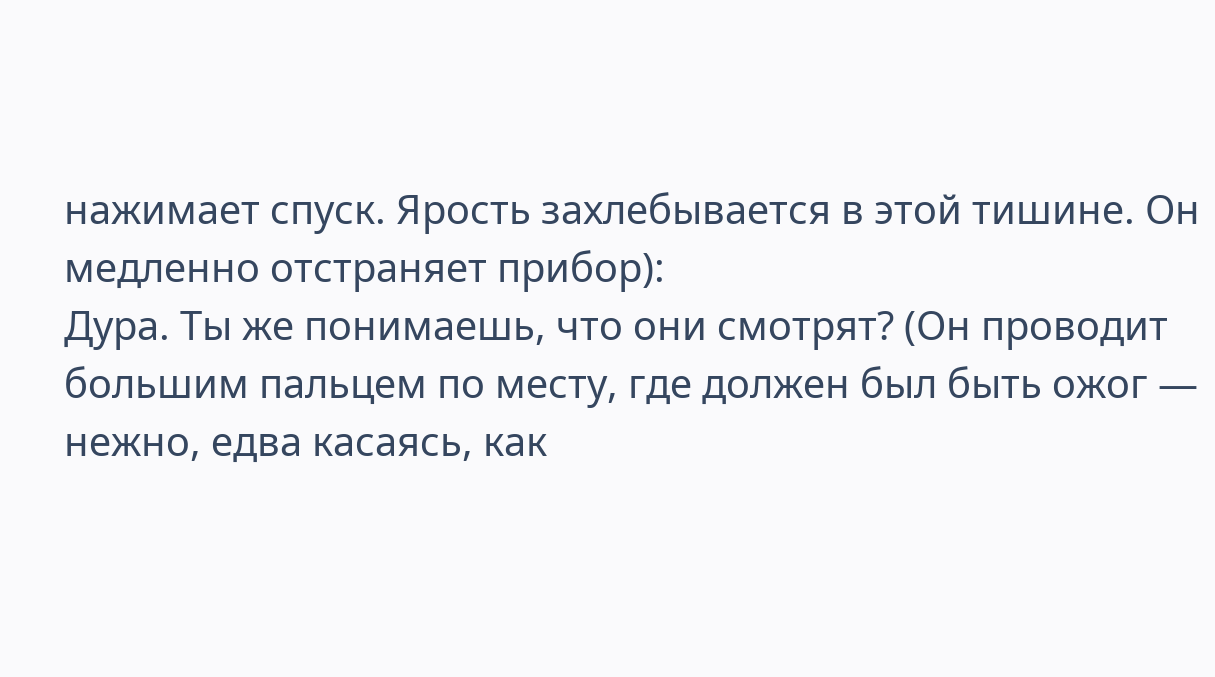нажимает спуск. Ярость захлебывается в этой тишине. Он медленно отстраняет прибор):
Дура. Ты же понимаешь, что они смотрят? (Он проводит большим пальцем по месту, где должен был быть ожог — нежно, едва касаясь, как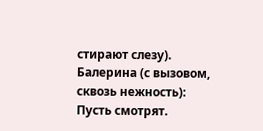стирают слезу).
Балерина (с вызовом, сквозь нежность):
Пусть смотрят.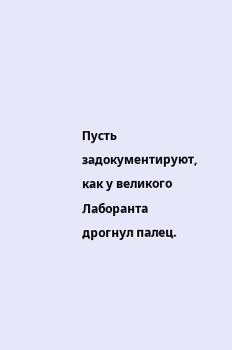Пусть задокументируют, как у великого Лаборанта дрогнул палец.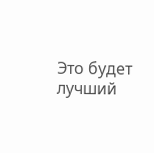Это будет лучший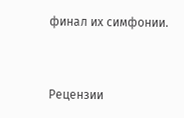финал их симфонии.


Рецензии